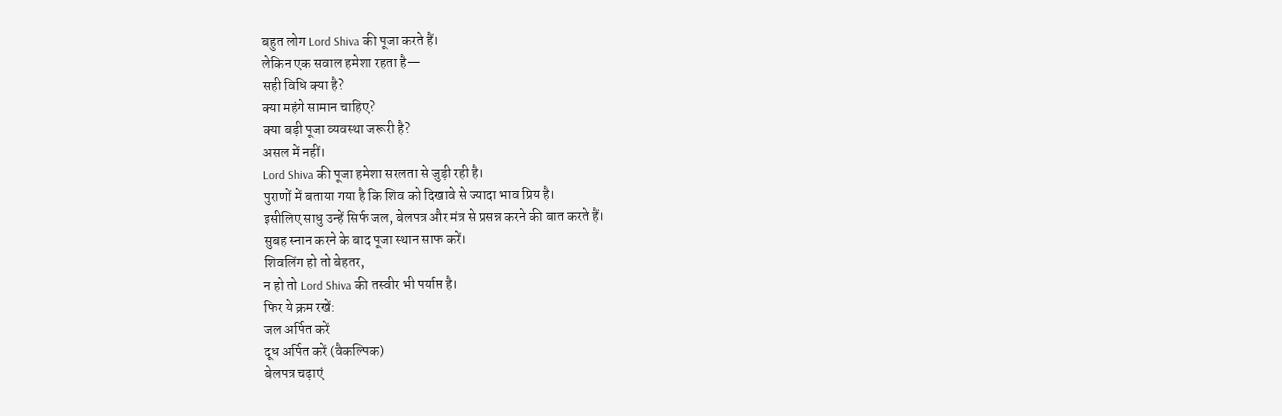बहुत लोग Lord Shiva की पूजा करते हैं।
लेकिन एक सवाल हमेशा रहता है—
सही विधि क्या है?
क्या महंगे सामान चाहिए?
क्या बड़ी पूजा व्यवस्था जरूरी है?
असल में नहीं।
Lord Shiva की पूजा हमेशा सरलता से जुड़ी रही है।
पुराणों में बताया गया है कि शिव को दिखावे से ज्यादा भाव प्रिय है।
इसीलिए साधु उन्हें सिर्फ जल, बेलपत्र और मंत्र से प्रसन्न करने की बात करते हैं।
सुबह स्नान करने के बाद पूजा स्थान साफ करें।
शिवलिंग हो तो बेहतर,
न हो तो Lord Shiva की तस्वीर भी पर्याप्त है।
फिर ये क्रम रखें:
जल अर्पित करें
दूध अर्पित करें (वैकल्पिक)
बेलपत्र चढ़ाएं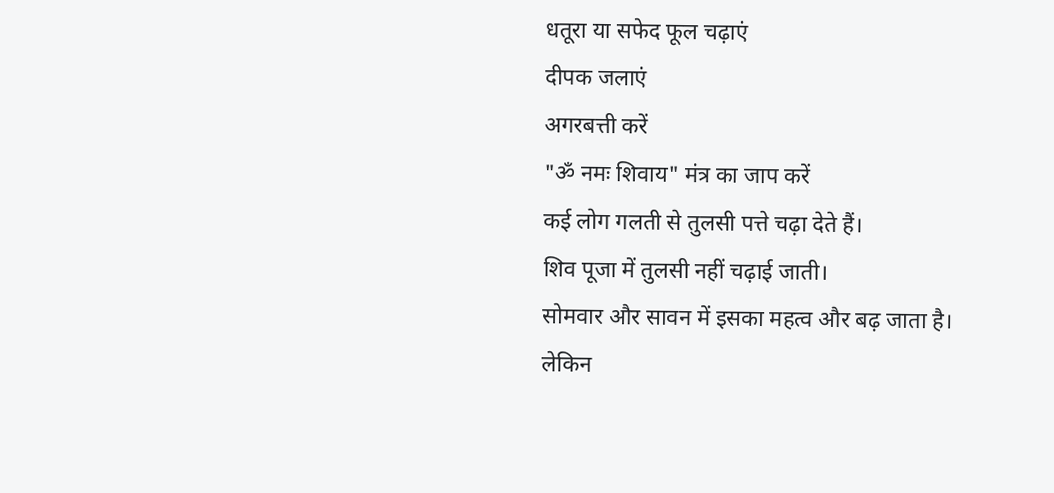धतूरा या सफेद फूल चढ़ाएं
दीपक जलाएं
अगरबत्ती करें
"ॐ नमः शिवाय" मंत्र का जाप करें
कई लोग गलती से तुलसी पत्ते चढ़ा देते हैं।
शिव पूजा में तुलसी नहीं चढ़ाई जाती।
सोमवार और सावन में इसका महत्व और बढ़ जाता है।
लेकिन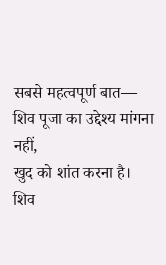सबसे महत्वपूर्ण बात—
शिव पूजा का उद्देश्य मांगना नहीं,
खुद को शांत करना है।
शिव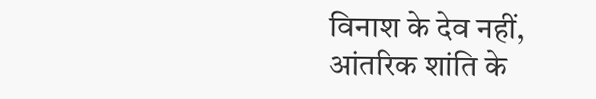विनाश के देव नहीं,
आंतरिक शांति के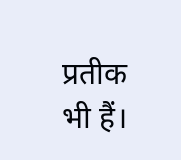प्रतीक भी हैं।